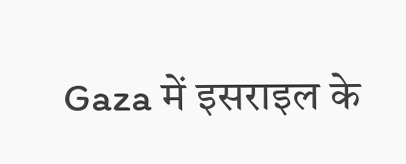Gaza में इसराइल के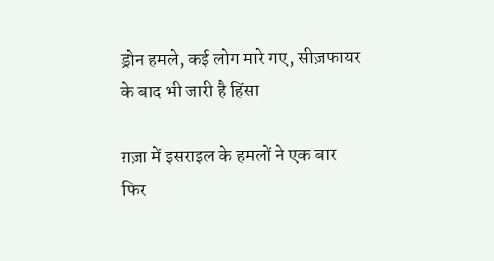ड्रोन हमले, कई लोग मारे गए, सीज़फायर के बाद भी जारी है हिंसा

ग़ज़ा में इसराइल के हमलों ने एक बार फिर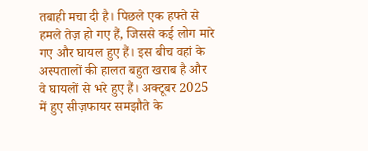तबाही मचा दी है। पिछले एक हफ्ते से हमले तेज़ हो गए हैं, जिससे कई लोग मारे गए और घायल हुए हैं। इस बीच वहां के अस्पतालों की हालत बहुत खराब है और वे घायलों से भरे हुए हैं। अक्टूबर 2025 में हुए सीज़फायर समझौते के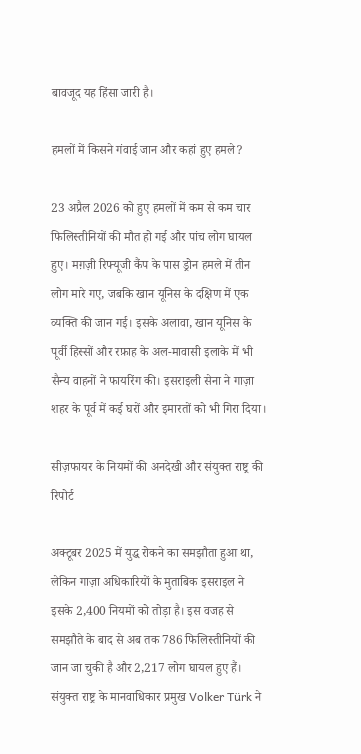बावजूद यह हिंसा जारी है।

हमलों में किसने गंवाई जान और कहां हुए हमले?

23 अप्रैल 2026 को हुए हमलों में कम से कम चार फिलिस्तीनियों की मौत हो गई और पांच लोग घायल हुए। मग़ज़ी रिफ्यूजी कैंप के पास ड्रोन हमले में तीन लोग मारे गए, जबकि खान यूनिस के दक्षिण में एक व्यक्ति की जान गई। इसके अलावा, खान यूनिस के पूर्वी हिस्सों और रफ़ाह के अल-मावासी इलाके में भी सैन्य वाहनों ने फायरिंग की। इसराइली सेना ने गाज़ा शहर के पूर्व में कई घरों और इमारतों को भी गिरा दिया।

सीज़फायर के नियमों की अनदेखी और संयुक्त राष्ट्र की रिपोर्ट

अक्टूबर 2025 में युद्ध रोकने का समझौता हुआ था, लेकिन गाज़ा अधिकारियों के मुताबिक इसराइल ने इसके 2,400 नियमों को तोड़ा है। इस वजह से समझौते के बाद से अब तक 786 फिलिस्तीनियों की जान जा चुकी है और 2,217 लोग घायल हुए हैं। संयुक्त राष्ट्र के मानवाधिकार प्रमुख Volker Türk ने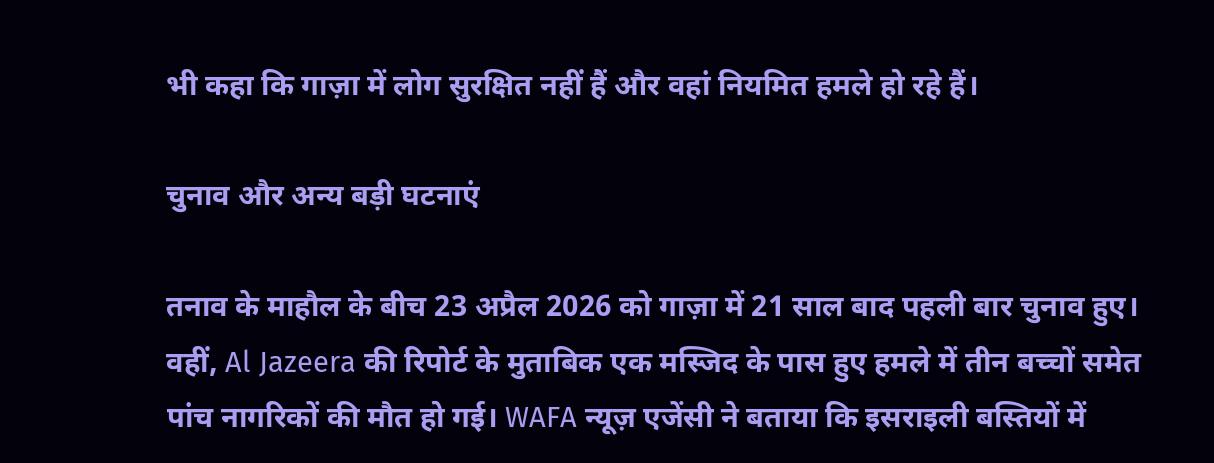भी कहा कि गाज़ा में लोग सुरक्षित नहीं हैं और वहां नियमित हमले हो रहे हैं।

चुनाव और अन्य बड़ी घटनाएं

तनाव के माहौल के बीच 23 अप्रैल 2026 को गाज़ा में 21 साल बाद पहली बार चुनाव हुए। वहीं, Al Jazeera की रिपोर्ट के मुताबिक एक मस्जिद के पास हुए हमले में तीन बच्चों समेत पांच नागरिकों की मौत हो गई। WAFA न्यूज़ एजेंसी ने बताया कि इसराइली बस्तियों में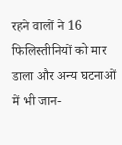रहने वालों ने 16 फिलिस्तीनियों को मार डाला और अन्य घटनाओं में भी जान-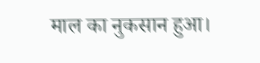माल का नुकसान हुआ।